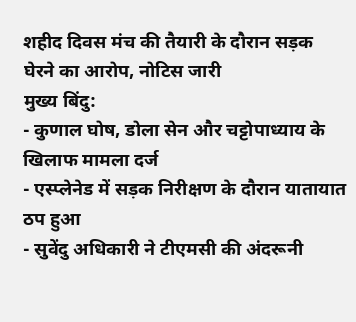शहीद दिवस मंच की तैयारी के दौरान सड़क घेरने का आरोप, नोटिस जारी
मुख्य बिंदु:
- कुणाल घोष, डोला सेन और चट्टोपाध्याय के खिलाफ मामला दर्ज
- एस्प्लेनेड में सड़क निरीक्षण के दौरान यातायात ठप हुआ
- सुवेंदु अधिकारी ने टीएमसी की अंदरूनी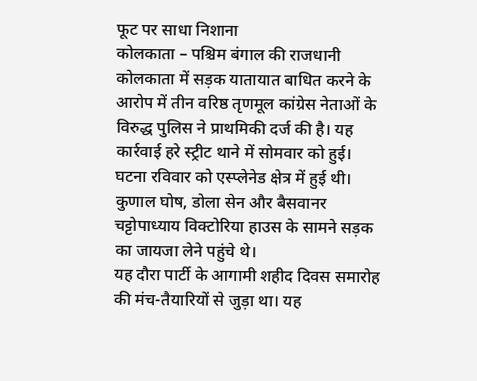फूट पर साधा निशाना
कोलकाता – पश्चिम बंगाल की राजधानी कोलकाता में सड़क यातायात बाधित करने के आरोप में तीन वरिष्ठ तृणमूल कांग्रेस नेताओं के विरुद्ध पुलिस ने प्राथमिकी दर्ज की है। यह कार्रवाई हरे स्ट्रीट थाने में सोमवार को हुई।
घटना रविवार को एस्प्लेनेड क्षेत्र में हुई थी। कुणाल घोष, डोला सेन और बैसवानर चट्टोपाध्याय विक्टोरिया हाउस के सामने सड़क का जायजा लेने पहुंचे थे।
यह दौरा पार्टी के आगामी शहीद दिवस समारोह की मंच-तैयारियों से जुड़ा था। यह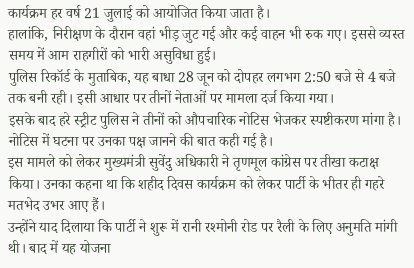कार्यक्रम हर वर्ष 21 जुलाई को आयोजित किया जाता है।
हालांकि, निरीक्षण के दौरान वहां भीड़ जुट गई और कई वाहन भी रुक गए। इससे व्यस्त समय में आम राहगीरों को भारी असुविधा हुई।
पुलिस रिकॉर्ड के मुताबिक, यह बाधा 28 जून को दोपहर लगभग 2:50 बजे से 4 बजे तक बनी रही। इसी आधार पर तीनों नेताओं पर मामला दर्ज किया गया।
इसके बाद हरे स्ट्रीट पुलिस ने तीनों को औपचारिक नोटिस भेजकर स्पष्टीकरण मांगा है। नोटिस में घटना पर उनका पक्ष जानने की बात कही गई है।
इस मामले को लेकर मुख्यमंत्री सुवेंदु अधिकारी ने तृणमूल कांग्रेस पर तीखा कटाक्ष किया। उनका कहना था कि शहीद दिवस कार्यक्रम को लेकर पार्टी के भीतर ही गहरे मतभेद उभर आए हैं।
उन्होंने याद दिलाया कि पार्टी ने शुरू में रानी रश्मोनी रोड पर रैली के लिए अनुमति मांगी थी। बाद में यह योजना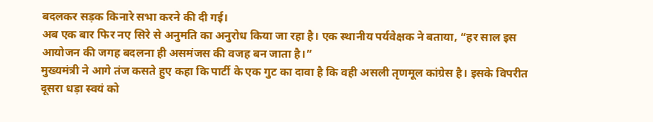बदलकर सड़क किनारे सभा करने की दी गई।
अब एक बार फिर नए सिरे से अनुमति का अनुरोध किया जा रहा है। एक स्थानीय पर्यवेक्षक ने बताया, “हर साल इस आयोजन की जगह बदलना ही असमंजस की वजह बन जाता है।”
मुख्यमंत्री ने आगे तंज कसते हुए कहा कि पार्टी के एक गुट का दावा है कि वही असली तृणमूल कांग्रेस है। इसके विपरीत दूसरा धड़ा स्वयं को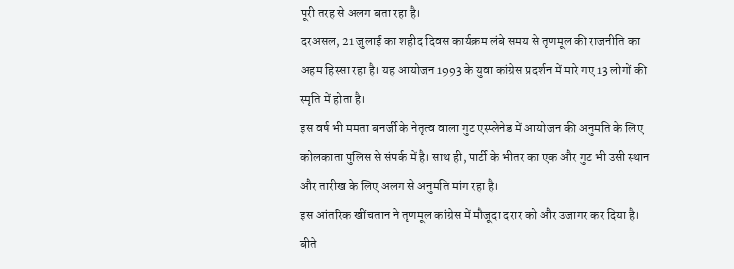पूरी तरह से अलग बता रहा है।
दरअसल, 21 जुलाई का शहीद दिवस कार्यक्रम लंबे समय से तृणमूल की राजनीति का अहम हिस्सा रहा है। यह आयोजन 1993 के युवा कांग्रेस प्रदर्शन में मारे गए 13 लोगों की स्मृति में होता है।
इस वर्ष भी ममता बनर्जी के नेतृत्व वाला गुट एस्प्लेनेड में आयोजन की अनुमति के लिए कोलकाता पुलिस से संपर्क में है। साथ ही, पार्टी के भीतर का एक और गुट भी उसी स्थान और तारीख के लिए अलग से अनुमति मांग रहा है।
इस आंतरिक खींचतान ने तृणमूल कांग्रेस में मौजूदा दरार को और उजागर कर दिया है। बीते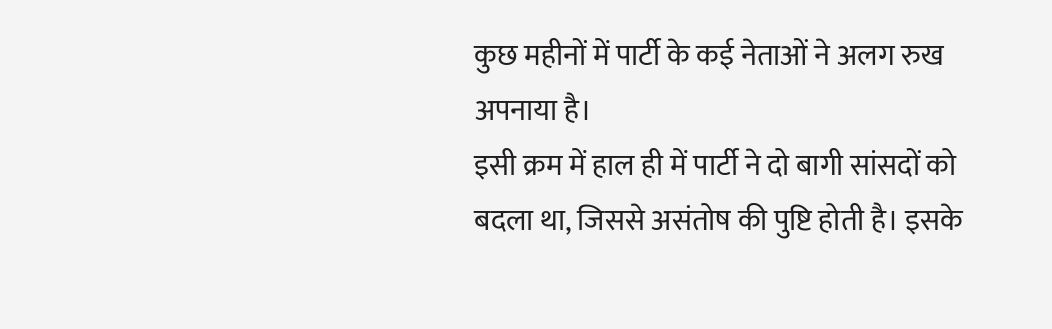कुछ महीनों में पार्टी के कई नेताओं ने अलग रुख अपनाया है।
इसी क्रम में हाल ही में पार्टी ने दो बागी सांसदों को बदला था, जिससे असंतोष की पुष्टि होती है। इसके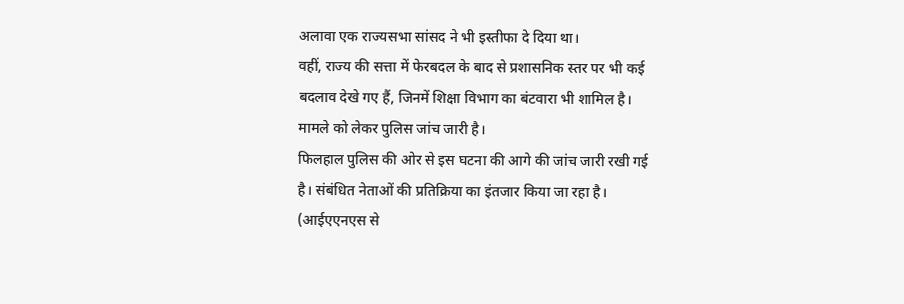अलावा एक राज्यसभा सांसद ने भी इस्तीफा दे दिया था।
वहीं, राज्य की सत्ता में फेरबदल के बाद से प्रशासनिक स्तर पर भी कई बदलाव देखे गए हैं, जिनमें शिक्षा विभाग का बंटवारा भी शामिल है। मामले को लेकर पुलिस जांच जारी है।
फिलहाल पुलिस की ओर से इस घटना की आगे की जांच जारी रखी गई है। संबंधित नेताओं की प्रतिक्रिया का इंतजार किया जा रहा है।
(आईएएनएस से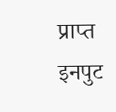प्राप्त इनपुट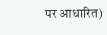पर आधारित)